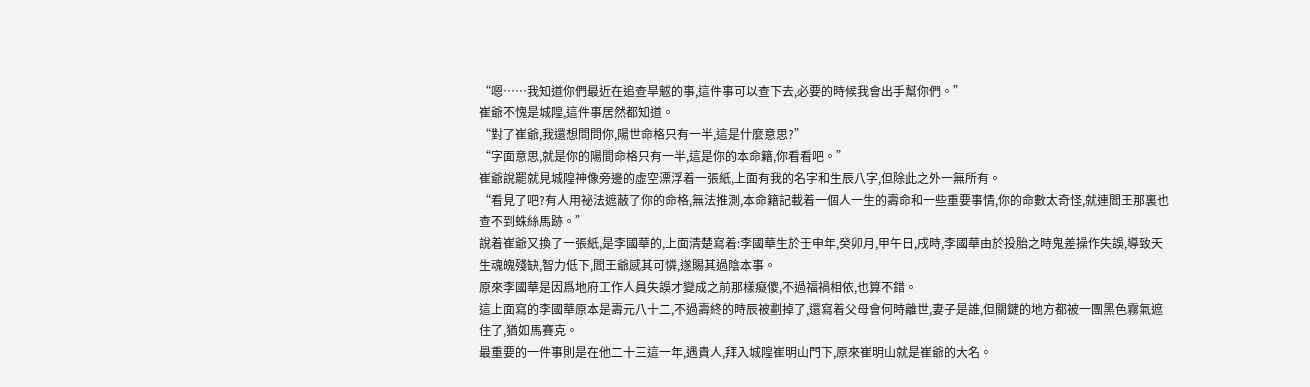“嗯……我知道你們最近在追查旱魃的事,這件事可以查下去,必要的時候我會出手幫你們。”
崔爺不愧是城隍,這件事居然都知道。
“對了崔爺,我還想問問你,陽世命格只有一半,這是什麼意思?”
“字面意思,就是你的陽間命格只有一半,這是你的本命籍,你看看吧。”
崔爺說罷就見城隍神像旁邊的虛空漂浮着一張紙,上面有我的名字和生辰八字,但除此之外一無所有。
“看見了吧?有人用祕法遮蔽了你的命格,無法推測,本命籍記載着一個人一生的壽命和一些重要事情,你的命數太奇怪,就連閻王那裏也查不到蛛絲馬跡。”
說着崔爺又換了一張紙,是李國華的,上面清楚寫着:李國華生於壬申年,癸卯月,甲午日,戌時,李國華由於投胎之時鬼差操作失誤,導致天生魂魄殘缺,智力低下,閻王爺感其可憐,遂賜其過陰本事。
原來李國華是因爲地府工作人員失誤才變成之前那樣癡傻,不過福禍相依,也算不錯。
這上面寫的李國華原本是壽元八十二,不過壽終的時辰被劃掉了,還寫着父母會何時離世,妻子是誰,但關鍵的地方都被一團黑色霧氣遮住了,猶如馬賽克。
最重要的一件事則是在他二十三這一年,遇貴人,拜入城隍崔明山門下,原來崔明山就是崔爺的大名。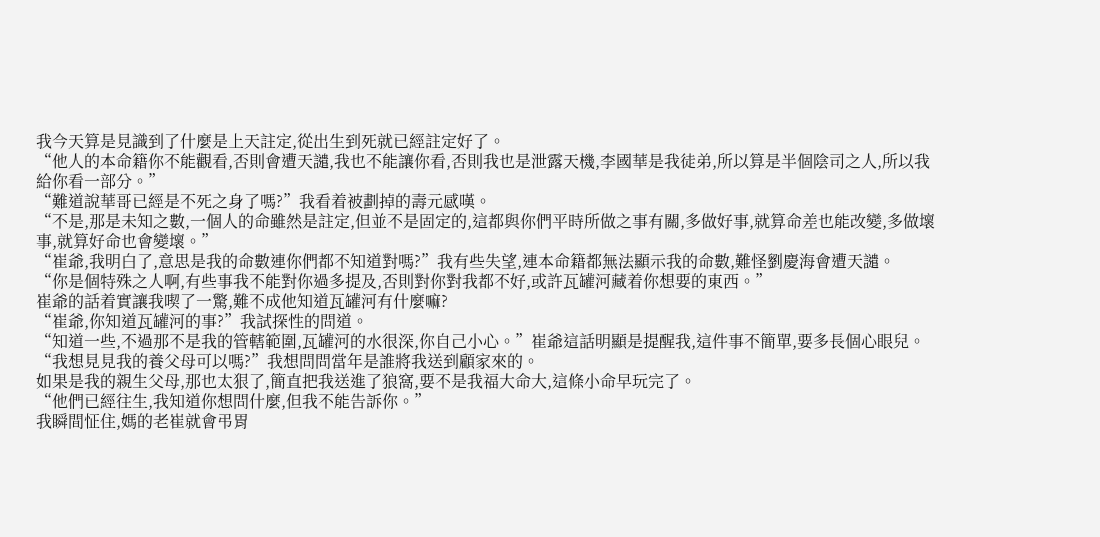我今天算是見識到了什麼是上天註定,從出生到死就已經註定好了。
“他人的本命籍你不能觀看,否則會遭天譴,我也不能讓你看,否則我也是泄露天機,李國華是我徒弟,所以算是半個陰司之人,所以我給你看一部分。”
“難道說華哥已經是不死之身了嗎?”我看着被劃掉的壽元感嘆。
“不是,那是未知之數,一個人的命雖然是註定,但並不是固定的,這都與你們平時所做之事有關,多做好事,就算命差也能改變,多做壞事,就算好命也會變壞。”
“崔爺,我明白了,意思是我的命數連你們都不知道對嗎?”我有些失望,連本命籍都無法顯示我的命數,難怪劉慶海會遭天譴。
“你是個特殊之人啊,有些事我不能對你過多提及,否則對你對我都不好,或許瓦罐河藏着你想要的東西。”
崔爺的話着實讓我喫了一驚,難不成他知道瓦罐河有什麼嘛?
“崔爺,你知道瓦罐河的事?”我試探性的問道。
“知道一些,不過那不是我的管轄範圍,瓦罐河的水很深,你自己小心。”崔爺這話明顯是提醒我,這件事不簡單,要多長個心眼兒。
“我想見見我的養父母可以嗎?”我想問問當年是誰將我送到顧家來的。
如果是我的親生父母,那也太狠了,簡直把我送進了狼窩,要不是我福大命大,這條小命早玩完了。
“他們已經往生,我知道你想問什麼,但我不能告訴你。”
我瞬間怔住,媽的老崔就會弔胃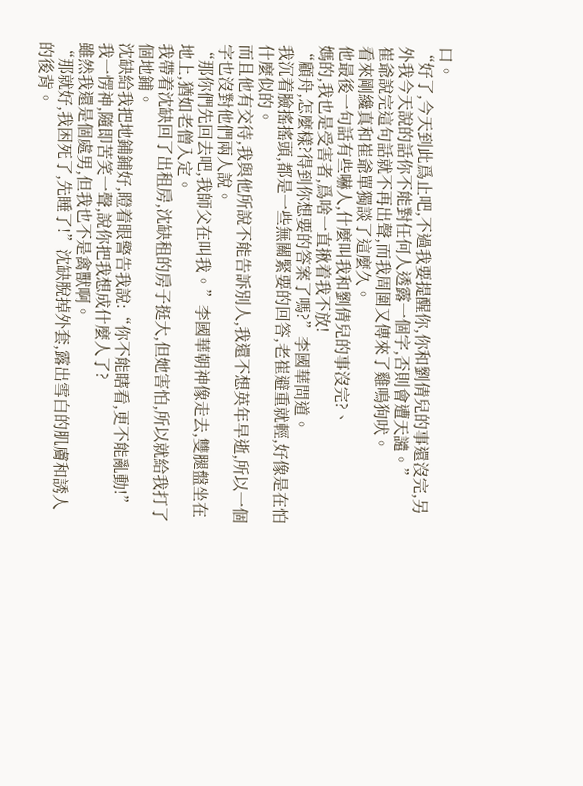口。
“好了,今天到此爲止吧,不過我要提醒你,你和劉倩兒的事還沒完,另外我今天說的話你不能對任何人透露一個字,否則會遭天譴。”
崔爺說完這句話就不再出聲,而我周圍又傳來了雞鳴狗吠。
看來剛纔真和崔爺單獨談了這麼久。
他最後一句話有些嚇人,什麼叫我和劉倩兒的事沒完?、
媽的,我也是受害者,爲啥一直揪着我不放!
“顧舟,怎麼樣?得到你想要的答案了嗎?”李國華問道。
我沉着臉搖搖頭,都是一些無關緊要的回答,老崔避重就輕,好像是在怕什麼似的。
而且他有交待,我與他所說不能告訴別人,我還不想英年早逝,所以一個字也沒對他們兩人說。
“那你們先回去吧,我師父在叫我。”李國華朝神像走去,雙腿盤坐在地上,猶如老僧入定。
我帶着沈缺回了出租房,沈缺租的房子挺大,但她害怕,所以就給我打了個地鋪。
沈缺給我把地鋪鋪好,瞪着眼警告我說:“你不能瞎看,更不能亂動!”
我一愣神,隨即苦笑一聲,說你把我想成什麼人了?
雖然我還是個處男,但我也不是禽獸啊。
“那就好,我困死了,先睡了!”沈缺脫掉外套,露出雪白的肌膚和誘人的後背。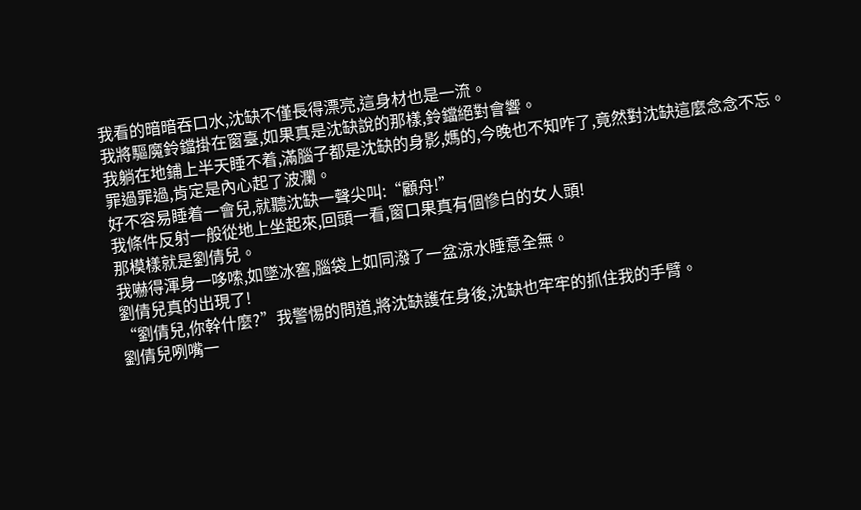我看的暗暗吞口水,沈缺不僅長得漂亮,這身材也是一流。
我將驅魔鈴鐺掛在窗臺,如果真是沈缺說的那樣,鈴鐺絕對會響。
我躺在地鋪上半天睡不着,滿腦子都是沈缺的身影,媽的,今晚也不知咋了,竟然對沈缺這麼念念不忘。
罪過罪過,肯定是內心起了波瀾。
好不容易睡着一會兒,就聽沈缺一聲尖叫:“顧舟!”
我條件反射一般從地上坐起來,回頭一看,窗口果真有個慘白的女人頭!
那模樣就是劉倩兒。
我嚇得渾身一哆嗦,如墜冰窖,腦袋上如同潑了一盆涼水睡意全無。
劉倩兒真的出現了!
“劉倩兒,你幹什麼?”我警惕的問道,將沈缺護在身後,沈缺也牢牢的抓住我的手臂。
劉倩兒咧嘴一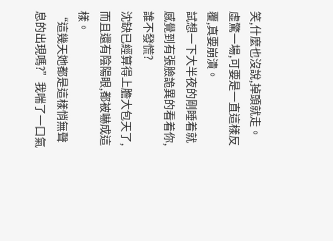笑,什麼也沒說,掉頭就走。
虛驚一場,可要是一直這樣反覆,真要崩潰。
試想一下大半夜的剛睡着就感覺到有張臉詭異的看着你,誰不發慌?
沈缺已經算得上膽大包天了,而且還有陰陽眼,都被嚇成這樣。
“這幾天她都是這樣悄無聲息的出現嗎?”我喘了一口氣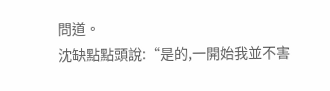問道。
沈缺點點頭說:“是的,一開始我並不害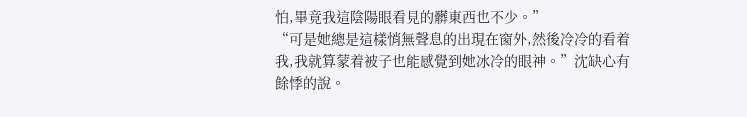怕,畢竟我這陰陽眼看見的髒東西也不少。”
“可是她總是這樣悄無聲息的出現在窗外,然後冷冷的看着我,我就算蒙着被子也能感覺到她冰冷的眼神。”沈缺心有餘悸的說。